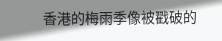香港的梅雨季像被戳破的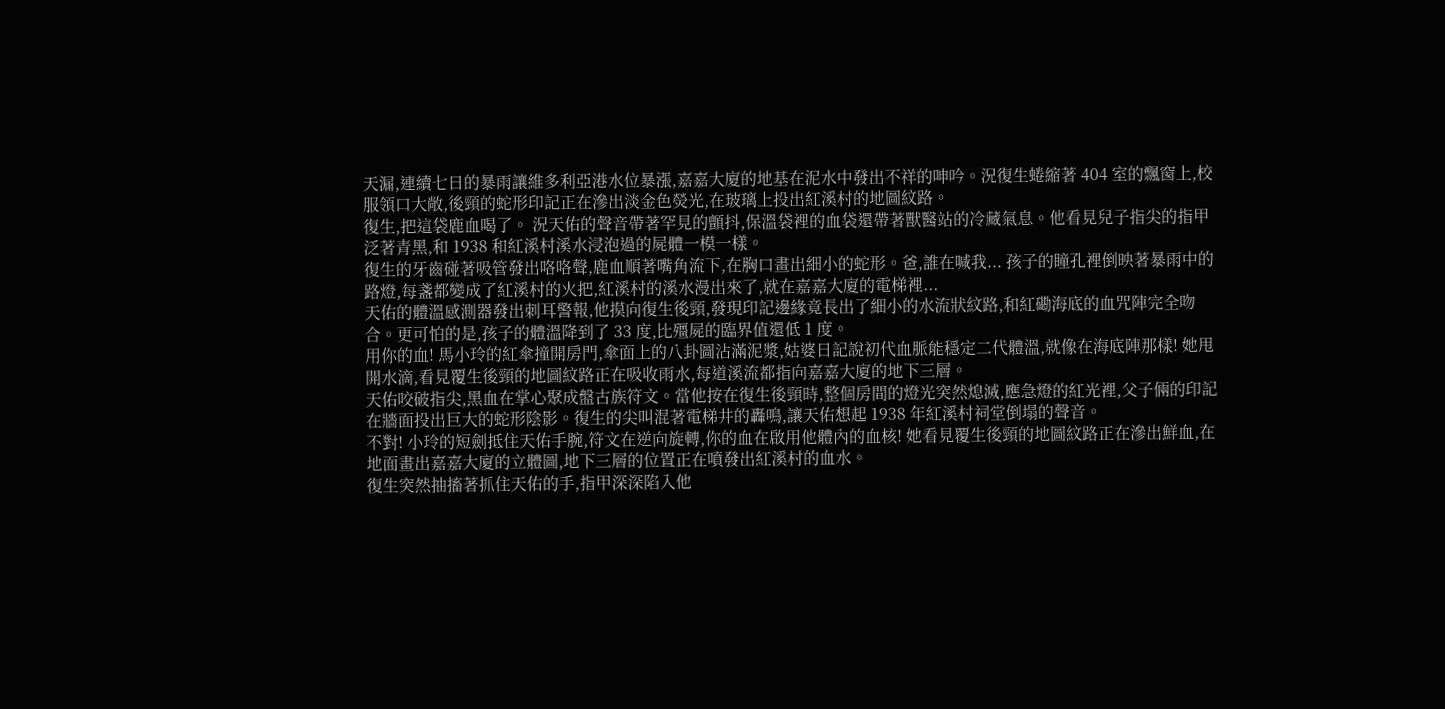天漏,連續七日的暴雨讓維多利亞港水位暴漲,嘉嘉大廈的地基在泥水中發出不祥的呻吟。況復生蜷縮著 404 室的飄窗上,校服領口大敞,後頸的蛇形印記正在滲出淡金色熒光,在玻璃上投出紅溪村的地圖紋路。
復生,把這袋鹿血喝了。 況天佑的聲音帶著罕見的顫抖,保溫袋裡的血袋還帶著獸醫站的冷藏氣息。他看見兒子指尖的指甲泛著青黑,和 1938 和紅溪村溪水浸泡過的屍體一模一樣。
復生的牙齒碰著吸管發出咯咯聲,鹿血順著嘴角流下,在胸口畫出細小的蛇形。爸,誰在喊我... 孩子的瞳孔裡倒映著暴雨中的路燈,每盞都變成了紅溪村的火把,紅溪村的溪水漫出來了,就在嘉嘉大廈的電梯裡...
天佑的體溫感測器發出刺耳警報,他摸向復生後頸,發現印記邊緣竟長出了細小的水流狀紋路,和紅磡海底的血咒陣完全吻合。更可怕的是,孩子的體溫降到了 33 度,比殭屍的臨界值還低 1 度。
用你的血! 馬小玲的紅傘撞開房門,傘面上的八卦圖沾滿泥漿,姑婆日記說初代血脈能穩定二代體溫,就像在海底陣那樣! 她甩開水滴,看見覆生後頸的地圖紋路正在吸收雨水,每道溪流都指向嘉嘉大廈的地下三層。
天佑咬破指尖,黑血在掌心聚成盤古族符文。當他按在復生後頸時,整個房間的燈光突然熄滅,應急燈的紅光裡,父子倆的印記在牆面投出巨大的蛇形陰影。復生的尖叫混著電梯井的轟鳴,讓天佑想起 1938 年紅溪村祠堂倒塌的聲音。
不對! 小玲的短劍抵住天佑手腕,符文在逆向旋轉,你的血在啟用他體內的血核! 她看見覆生後頸的地圖紋路正在滲出鮮血,在地面畫出嘉嘉大廈的立體圖,地下三層的位置正在噴發出紅溪村的血水。
復生突然抽搐著抓住天佑的手,指甲深深陷入他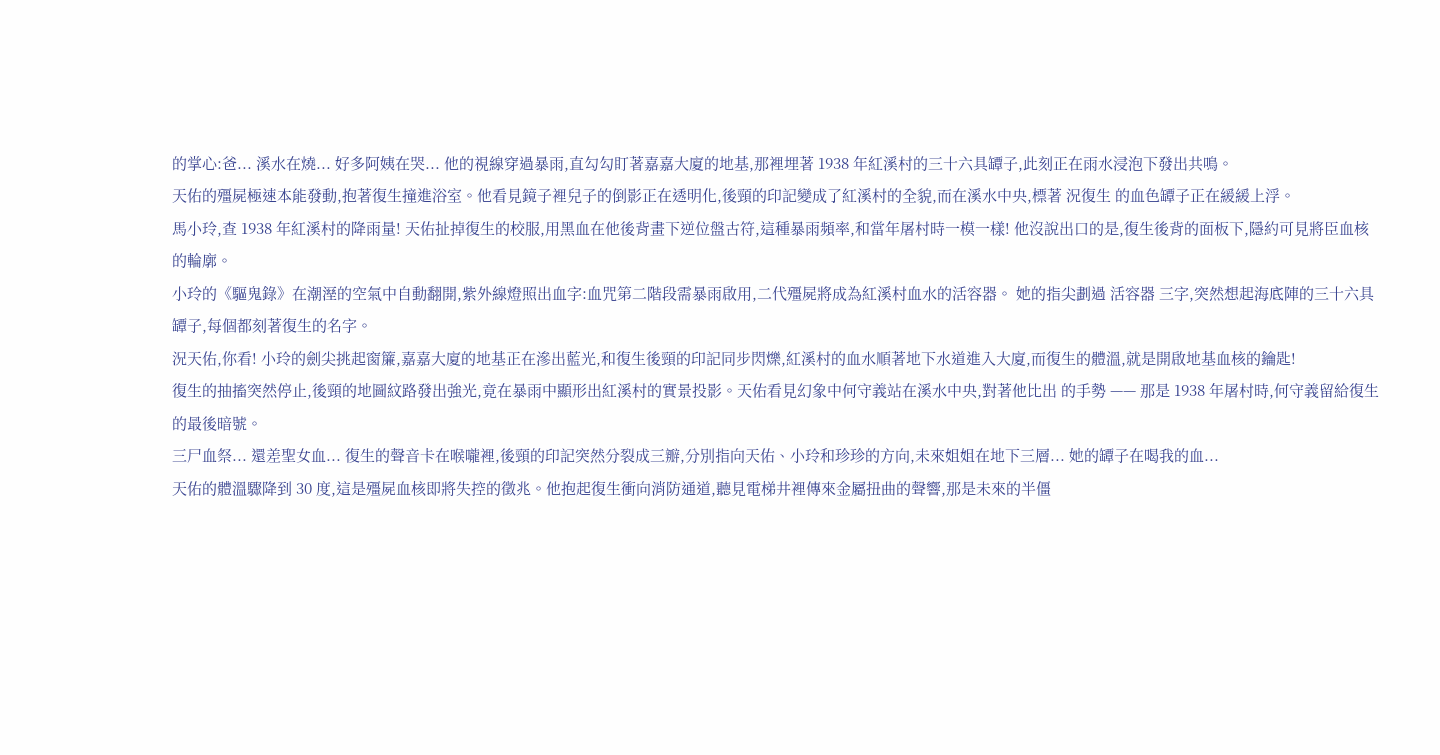的掌心:爸... 溪水在燒... 好多阿姨在哭... 他的視線穿過暴雨,直勾勾盯著嘉嘉大廈的地基,那裡埋著 1938 年紅溪村的三十六具罈子,此刻正在雨水浸泡下發出共鳴。
天佑的殭屍極速本能發動,抱著復生撞進浴室。他看見鏡子裡兒子的倒影正在透明化,後頸的印記變成了紅溪村的全貌,而在溪水中央,標著 況復生 的血色罈子正在緩緩上浮。
馬小玲,查 1938 年紅溪村的降雨量! 天佑扯掉復生的校服,用黑血在他後背畫下逆位盤古符,這種暴雨頻率,和當年屠村時一模一樣! 他沒說出口的是,復生後背的面板下,隱約可見將臣血核的輪廓。
小玲的《驅鬼錄》在潮溼的空氣中自動翻開,紫外線燈照出血字:血咒第二階段需暴雨啟用,二代殭屍將成為紅溪村血水的活容器。 她的指尖劃過 活容器 三字,突然想起海底陣的三十六具罈子,每個都刻著復生的名字。
況天佑,你看! 小玲的劍尖挑起窗簾,嘉嘉大廈的地基正在滲出藍光,和復生後頸的印記同步閃爍,紅溪村的血水順著地下水道進入大廈,而復生的體溫,就是開啟地基血核的鑰匙!
復生的抽搐突然停止,後頸的地圖紋路發出強光,竟在暴雨中顯形出紅溪村的實景投影。天佑看見幻象中何守義站在溪水中央,對著他比出 的手勢 —— 那是 1938 年屠村時,何守義留給復生的最後暗號。
三尸血祭... 還差聖女血... 復生的聲音卡在喉嚨裡,後頸的印記突然分裂成三瓣,分別指向天佑、小玲和珍珍的方向,未來姐姐在地下三層... 她的罈子在喝我的血...
天佑的體溫驟降到 30 度,這是殭屍血核即將失控的徵兆。他抱起復生衝向消防通道,聽見電梯井裡傳來金屬扭曲的聲響,那是未來的半僵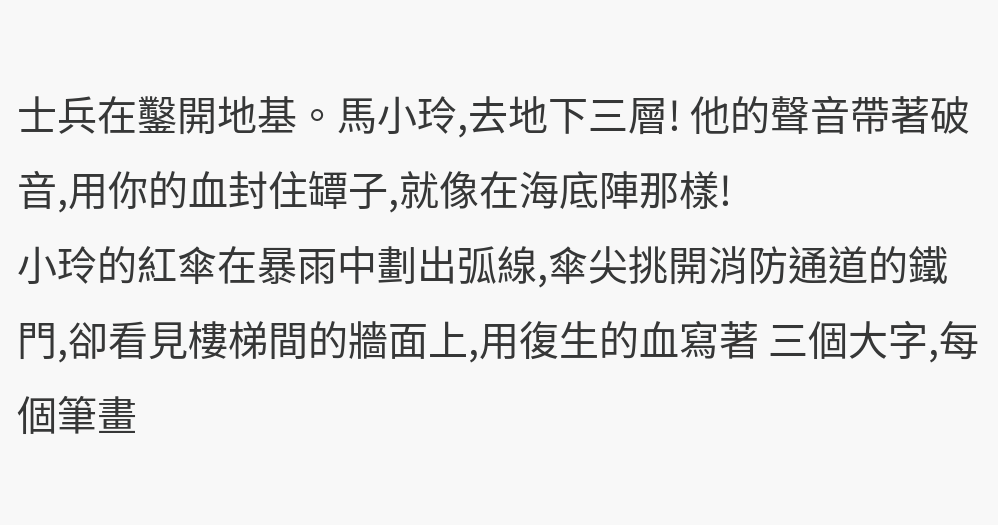士兵在鑿開地基。馬小玲,去地下三層! 他的聲音帶著破音,用你的血封住罈子,就像在海底陣那樣!
小玲的紅傘在暴雨中劃出弧線,傘尖挑開消防通道的鐵門,卻看見樓梯間的牆面上,用復生的血寫著 三個大字,每個筆畫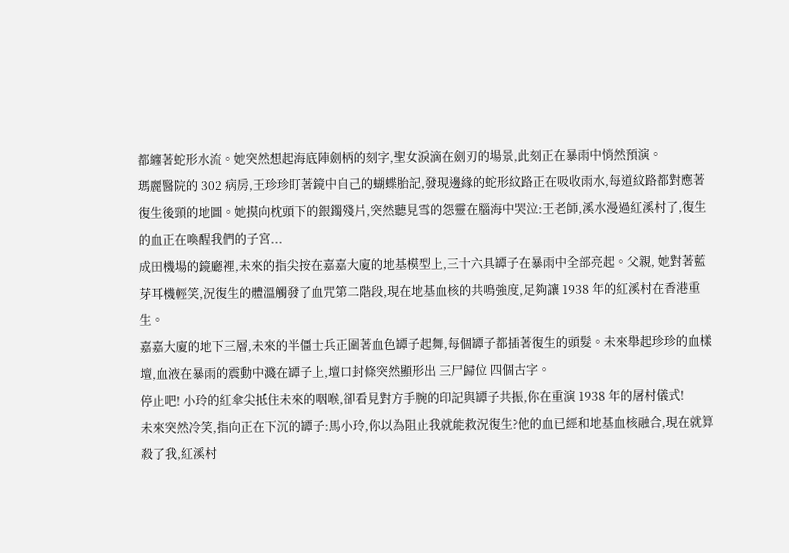都纏著蛇形水流。她突然想起海底陣劍柄的刻字,聖女淚滴在劍刃的場景,此刻正在暴雨中悄然預演。
瑪麗醫院的 302 病房,王珍珍盯著鏡中自己的蝴蝶胎記,發現邊緣的蛇形紋路正在吸收雨水,每道紋路都對應著復生後頸的地圖。她摸向枕頭下的銀鐲殘片,突然聽見雪的怨靈在腦海中哭泣:王老師,溪水漫過紅溪村了,復生的血正在喚醒我們的子宮...
成田機場的鏡廳裡,未來的指尖按在嘉嘉大廈的地基模型上,三十六具罈子在暴雨中全部亮起。父親, 她對著藍芽耳機輕笑,況復生的體溫觸發了血咒第二階段,現在地基血核的共鳴強度,足夠讓 1938 年的紅溪村在香港重生。
嘉嘉大廈的地下三層,未來的半僵士兵正圍著血色罈子起舞,每個罈子都插著復生的頭髮。未來舉起珍珍的血樣壇,血液在暴雨的震動中濺在罈子上,壇口封條突然顯形出 三尸歸位 四個古字。
停止吧! 小玲的紅傘尖抵住未來的咽喉,卻看見對方手腕的印記與罈子共振,你在重演 1938 年的屠村儀式!
未來突然冷笑,指向正在下沉的罈子:馬小玲,你以為阻止我就能救況復生?他的血已經和地基血核融合,現在就算殺了我,紅溪村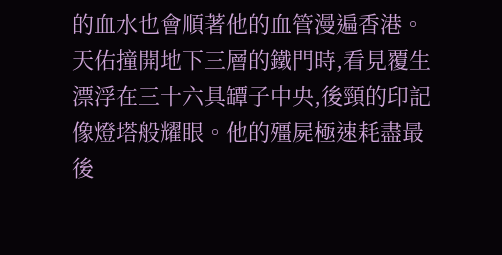的血水也會順著他的血管漫遍香港。
天佑撞開地下三層的鐵門時,看見覆生漂浮在三十六具罈子中央,後頸的印記像燈塔般耀眼。他的殭屍極速耗盡最後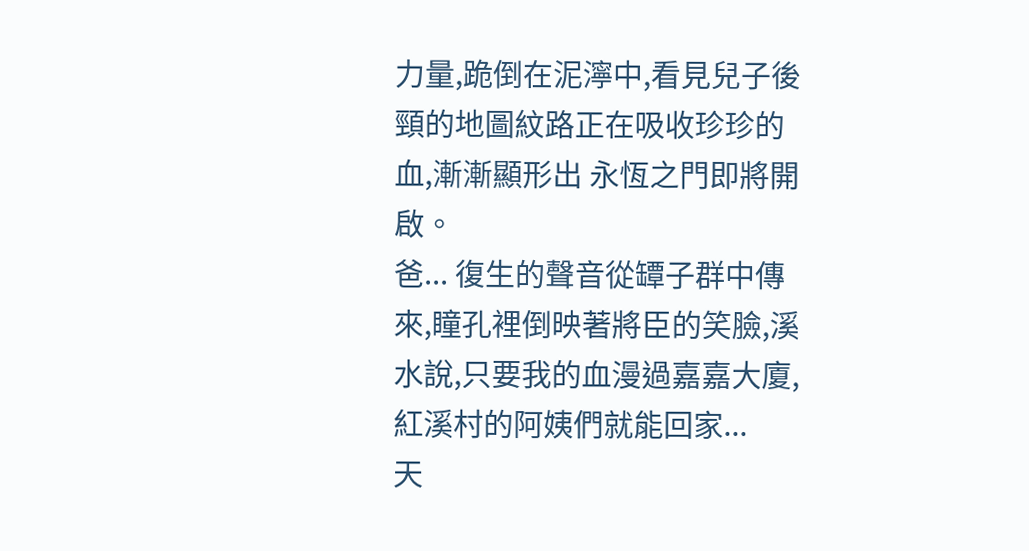力量,跪倒在泥濘中,看見兒子後頸的地圖紋路正在吸收珍珍的血,漸漸顯形出 永恆之門即將開啟。
爸... 復生的聲音從罈子群中傳來,瞳孔裡倒映著將臣的笑臉,溪水說,只要我的血漫過嘉嘉大廈,紅溪村的阿姨們就能回家...
天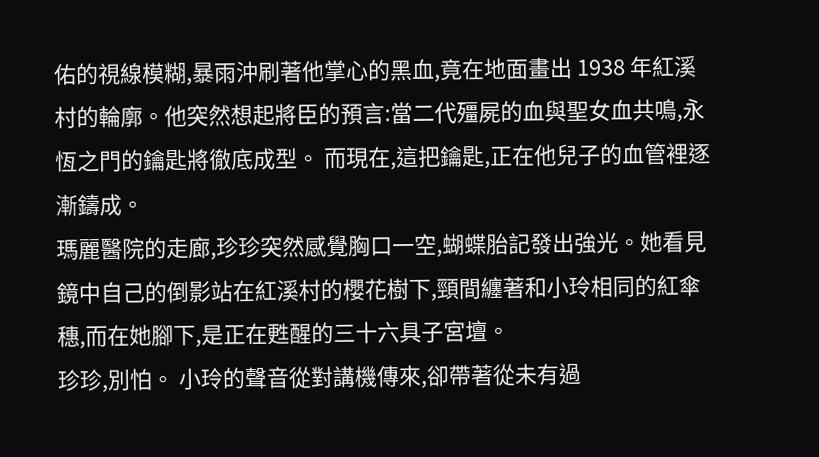佑的視線模糊,暴雨沖刷著他掌心的黑血,竟在地面畫出 1938 年紅溪村的輪廓。他突然想起將臣的預言:當二代殭屍的血與聖女血共鳴,永恆之門的鑰匙將徹底成型。 而現在,這把鑰匙,正在他兒子的血管裡逐漸鑄成。
瑪麗醫院的走廊,珍珍突然感覺胸口一空,蝴蝶胎記發出強光。她看見鏡中自己的倒影站在紅溪村的櫻花樹下,頸間纏著和小玲相同的紅傘穗,而在她腳下,是正在甦醒的三十六具子宮壇。
珍珍,別怕。 小玲的聲音從對講機傳來,卻帶著從未有過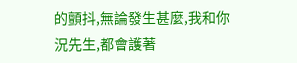的顫抖,無論發生甚麼,我和你況先生,都會護著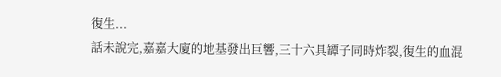復生...
話未說完,嘉嘉大廈的地基發出巨響,三十六具罈子同時炸裂,復生的血混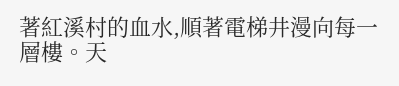著紅溪村的血水,順著電梯井漫向每一層樓。天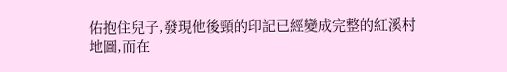佑抱住兒子,發現他後頸的印記已經變成完整的紅溪村地圖,而在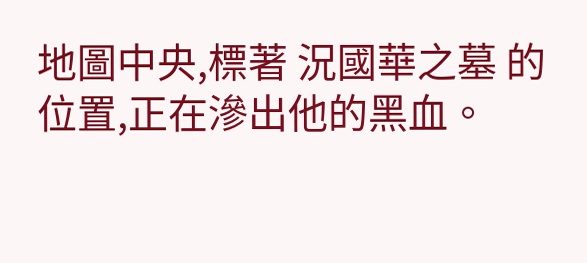地圖中央,標著 況國華之墓 的位置,正在滲出他的黑血。